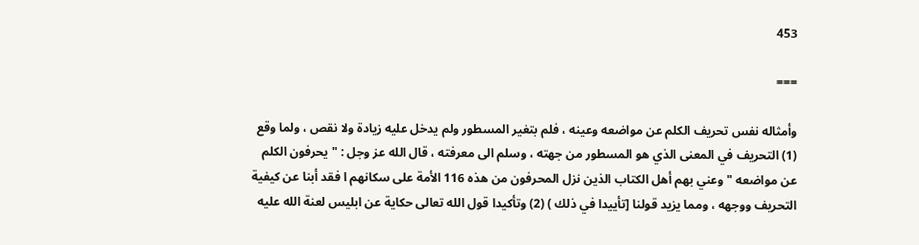453

===

وأمثاله نفس تحريف الكلم عن مواضعه وعينه ، فلم بتغير المسطور ولم يدخل عليه زيادة ولا نقص ، ولما وقع (1) التحريف في المعنى الذي هو المسطور من جهته ، وسلم الى معرفته ، قال الله عز وجل : " يحرفون الكلم عن مواضعه " وعني بهم أهل الكتاب الذين نزل المحرفون من هذه 116 الأمة على سكانهم ا فقد أبنا عن كيفية التحريف ووجهه ، ومما يزيد قولنا [تأييدا في ذلك ) (2) وتأكيدا قول الله تعالى حكاية عن ابليس لعنة الله عليه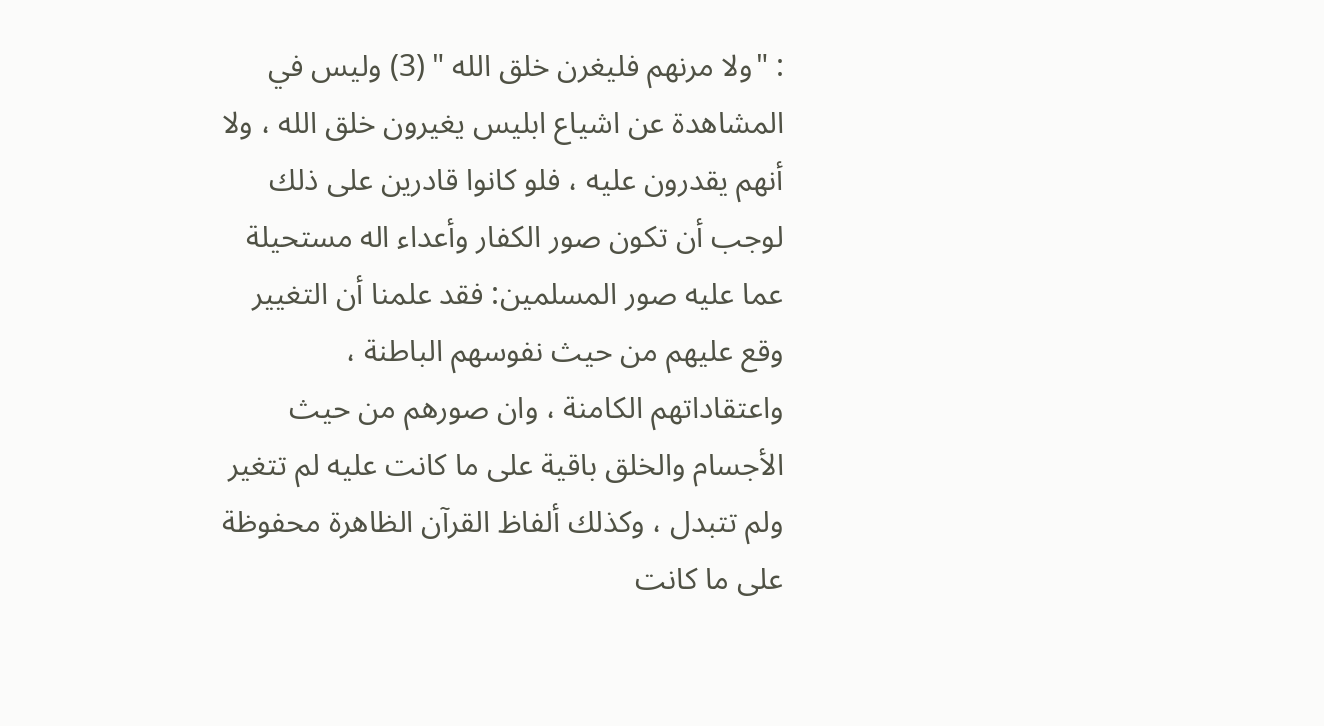: "ولا مرنهم فليغرن خلق الله " (3) وليس في المشاهدة عن اشياع ابليس يغيرون خلق الله ، ولا أنهم يقدرون عليه ، فلو كانوا قادرين على ذلك لوجب أن تكون صور الكفار وأعداء اله مستحيلة عما عليه صور المسلمين: فقد علمنا أن التغيير وقع عليهم من حيث نفوسهم الباطنة ، واعتقاداتهم الكامنة ، وان صورهم من حيث الأجسام والخلق باقية على ما كانت عليه لم تتغير ولم تتبدل ، وكذلك ألفاظ القرآن الظاهرة محفوظة على ما كانت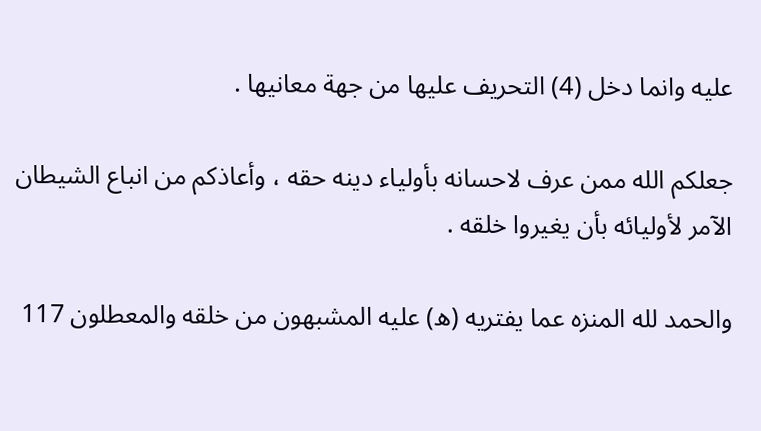عليه وانما دخل (4) التحريف عليها من جهة معانيها .

جعلكم الله ممن عرف لاحسانه بأولياء دينه حقه ، وأعاذكم من انباع الشيطان الآمر لأوليائه بأن يغيروا خلقه .

والحمد لله المنزه عما يفتريه (ه) عليه المشبهون من خلقه والمعطلون 117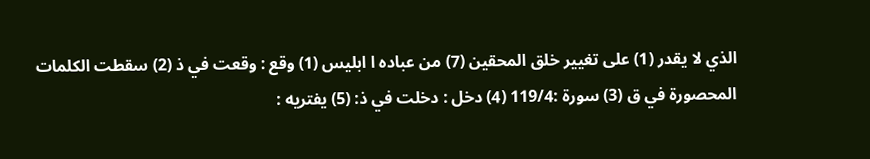الذي لا يقدر (1) على تغيير خلق المحقين (7) من عباده ا ابليس (1) وقع : وقعت في ذ (2) سقطت الكلمات المحصورة في ق (3) سورة :119/4 (4) دخل : دخلت في ذ: (5) يفتريه :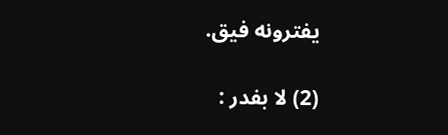يفترونه فيق.

(2) لا بفدر :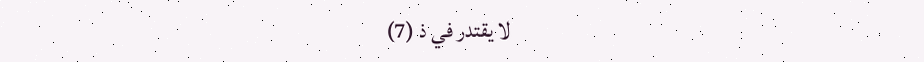لا يقتدر في ذ (7)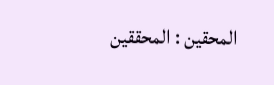المحقين : المحققين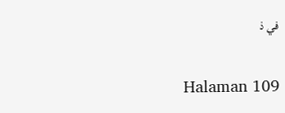في ذ

Halaman 109